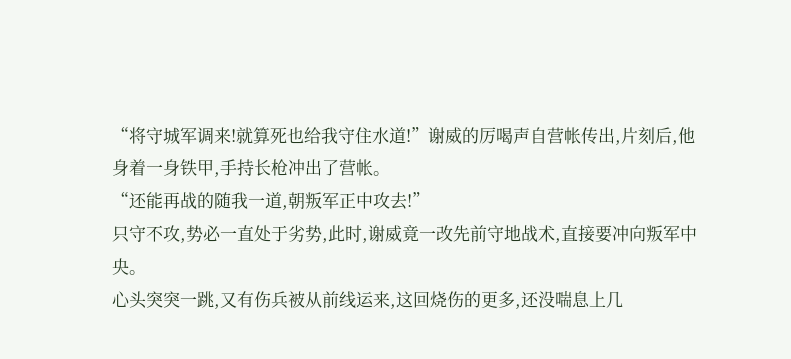“将守城军调来!就算死也给我守住水道!”谢威的厉喝声自营帐传出,片刻后,他身着一身铁甲,手持长枪冲出了营帐。
“还能再战的随我一道,朝叛军正中攻去!”
只守不攻,势必一直处于劣势,此时,谢威竟一改先前守地战术,直接要冲向叛军中央。
心头突突一跳,又有伤兵被从前线运来,这回烧伤的更多,还没喘息上几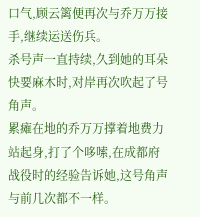口气,顾云篱便再次与乔万万接手,继续运送伤兵。
杀号声一直持续,久到她的耳朵快要麻木时,对岸再次吹起了号角声。
累瘫在地的乔万万撑着地费力站起身,打了个哆嗦,在成都府战役时的经验告诉她,这号角声与前几次都不一样。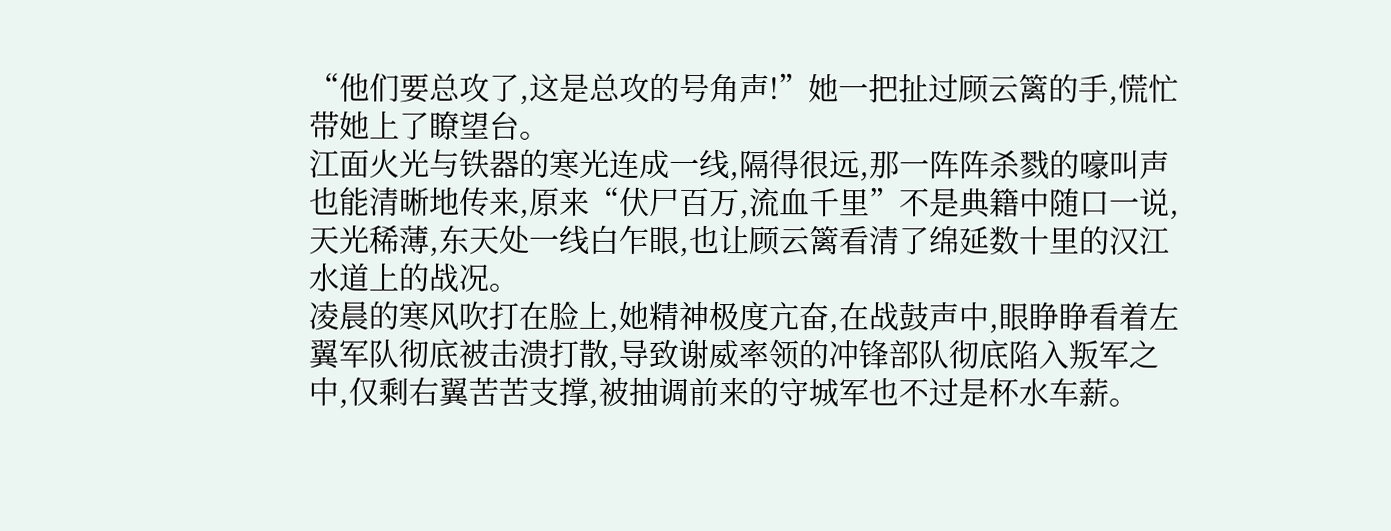“他们要总攻了,这是总攻的号角声!”她一把扯过顾云篱的手,慌忙带她上了瞭望台。
江面火光与铁器的寒光连成一线,隔得很远,那一阵阵杀戮的嚎叫声也能清晰地传来,原来“伏尸百万,流血千里”不是典籍中随口一说,天光稀薄,东天处一线白乍眼,也让顾云篱看清了绵延数十里的汉江水道上的战况。
凌晨的寒风吹打在脸上,她精神极度亢奋,在战鼓声中,眼睁睁看着左翼军队彻底被击溃打散,导致谢威率领的冲锋部队彻底陷入叛军之中,仅剩右翼苦苦支撑,被抽调前来的守城军也不过是杯水车薪。